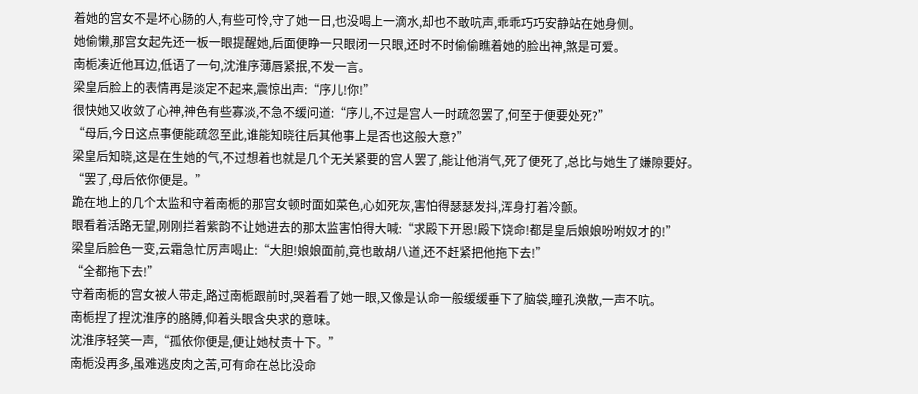着她的宫女不是坏心肠的人,有些可怜,守了她一日,也没喝上一滴水,却也不敢吭声,乖乖巧巧安静站在她身侧。
她偷懒,那宫女起先还一板一眼提醒她,后面便睁一只眼闭一只眼,还时不时偷偷瞧着她的脸出神,煞是可爱。
南栀凑近他耳边,低语了一句,沈淮序薄唇紧抿,不发一言。
梁皇后脸上的表情再是淡定不起来,震惊出声:“序儿!你!”
很快她又收敛了心神,神色有些寡淡,不急不缓问道:“序儿,不过是宫人一时疏忽罢了,何至于便要处死?”
“母后,今日这点事便能疏忽至此,谁能知晓往后其他事上是否也这般大意?”
梁皇后知晓,这是在生她的气,不过想着也就是几个无关紧要的宫人罢了,能让他消气,死了便死了,总比与她生了嫌隙要好。
“罢了,母后依你便是。”
跪在地上的几个太监和守着南栀的那宫女顿时面如菜色,心如死灰,害怕得瑟瑟发抖,浑身打着冷颤。
眼看着活路无望,刚刚拦着紫韵不让她进去的那太监害怕得大喊:“求殿下开恩!殿下饶命!都是皇后娘娘吩咐奴才的!”
梁皇后脸色一变,云霜急忙厉声喝止:“大胆!娘娘面前,竟也敢胡八道,还不赶紧把他拖下去!”
“全都拖下去!”
守着南栀的宫女被人带走,路过南栀跟前时,哭着看了她一眼,又像是认命一般缓缓垂下了脑袋,瞳孔涣散,一声不吭。
南栀捏了捏沈淮序的胳膊,仰着头眼含央求的意味。
沈淮序轻笑一声,“孤依你便是,便让她杖责十下。”
南栀没再多,虽难逃皮肉之苦,可有命在总比没命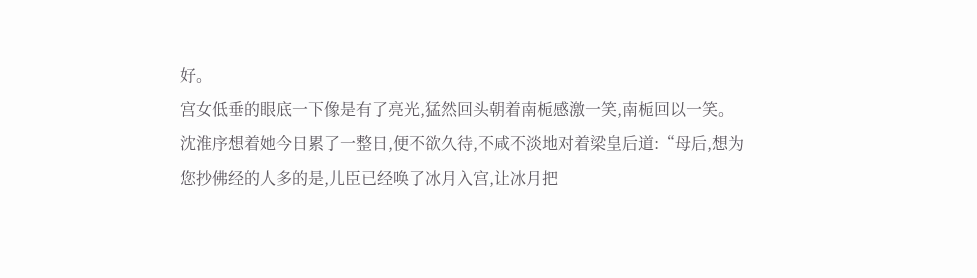好。
宫女低垂的眼底一下像是有了亮光,猛然回头朝着南栀感激一笑,南栀回以一笑。
沈淮序想着她今日累了一整日,便不欲久待,不咸不淡地对着梁皇后道:“母后,想为您抄佛经的人多的是,儿臣已经唤了冰月入宫,让冰月把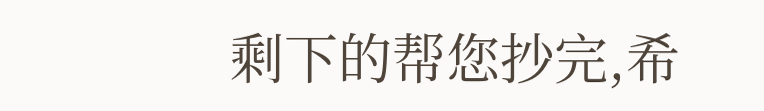剩下的帮您抄完,希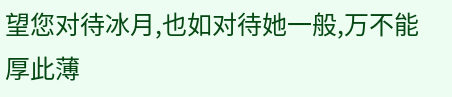望您对待冰月,也如对待她一般,万不能厚此薄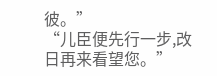彼。”
“儿臣便先行一步,改日再来看望您。”